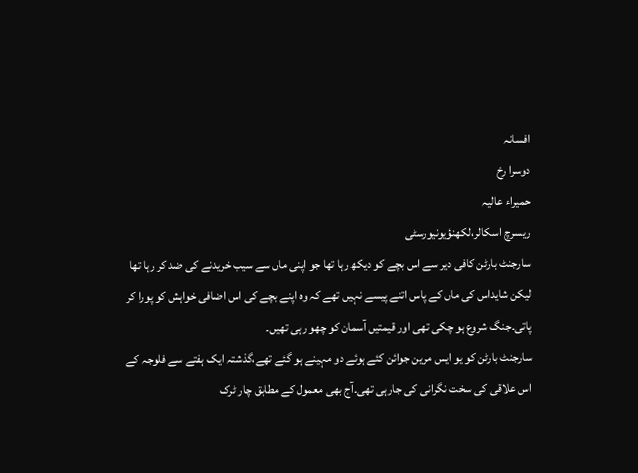افسانہ
دوسرا رخ
حمیراء عالیہ
ریسرچ اسکالر،لکھنؤیونیورسٹی
سارجنٹ بارٹن کافی دیر سے اس بچے کو دیکھ رہا تھا جو اپنی ماں سے سیب خریدنے کی ضد کر رہا تھا لیکن شایداس کی ماں کے پاس اتنے پیسے نہیں تھے کہ وہ اپنے بچے کی اس اضافی خواہش کو پورا کر پاتی۔جنگ شروع ہو چکی تھی اور قیمتیں آسمان کو چھو رہی تھیں۔
سارجنٹ بارٹن کو یو ایس مرین جوائن کئے ہوئے دو مہینے ہو گئے تھے،گذشتہ ایک ہفتے سے فلوجہ کے اس علاقی کی سخت نگرانی کی جارہی تھی۔آج بھی معمول کے مطابق چار ٹرک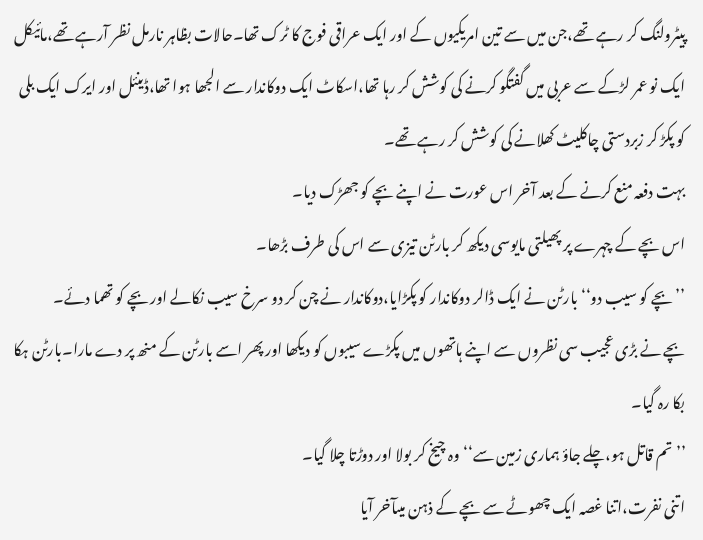پیٹرولنگ کر رہے تھے،جن میں سے تین امریکیوں کے اور ایک عراقی فوج کا ٹرک تھا۔حالات بظاہر نارمل نظر آرہے تھے،مائیکل ایک نو عمر لڑکے سے عربی میں گفتگو کرنے کی کوشش کر رہا تھا،اسکاٹ ایک دوکاندار سے الجھا ہوا تھا،ڈینئل اور ایرک ایک بلی کو پکڑ کر زبردستی چاکلیٹ کھلانے کی کوشش کر رہے تھے۔
بہت دفعہ منع کرنے کے بعد آخر اس عورت نے اپنے بچے کو جھڑک دیا۔
اس بچے کے چہرے پر پھیلتی مایوسی دیکھ کر بارٹن تیزی سے اس کی طرف بڑھا۔
’’بچے کو سیب دو‘‘بارٹن نے ایک ڈالر دوکاندار کو پکڑایا،دوکاندار نے چن کر دو سرخ سیب نکالے اور بچے کو تھما دئے۔
بچے نے بڑی عجیب سی نظروں سے اپنے ہاتھوں میں پکڑے سیبوں کو دیکھا اور پھر اسے بارٹن کے منھ پر دے مارا۔بارٹن ہکا بکا رہ گیا۔
’’تم قاتل ہو،چلے جاؤ ہماری زمین سے‘‘وہ چیخ کر بولا اور دوڑتا چلا گیا۔
اتنی نفرت،اتنا غصہ ایک چھوٹے سے بچے کے ذہن میںآخر آیا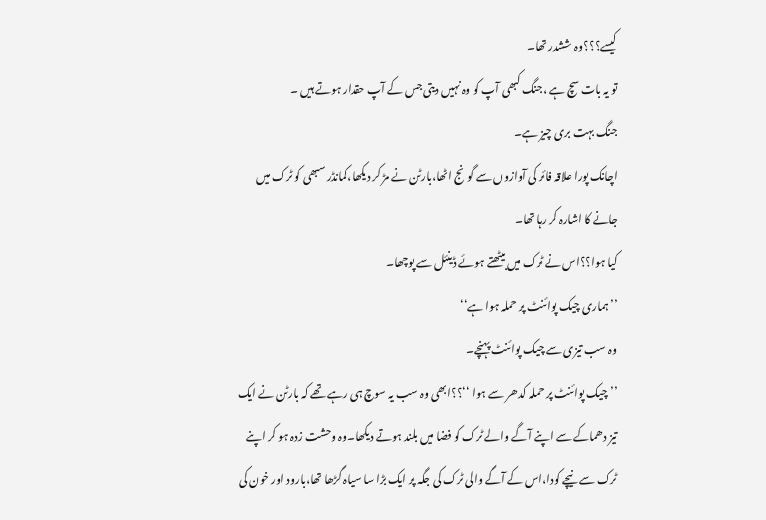کیسے؟؟؟وہ ششدر تھا۔
تو یہ بات سچ ہے ،جنگ کبھی آپ کو وہ نہیں دیتی جس کے آپ حقدار ہوتے ہیں ۔
جنگ بہت بری چیز ہے۔
اچانک پورا علاقہ فائر کی آوازوں سے گونج اٹھا،بارٹن نے مڑ کر دیکھا،کمانڈر سبھی کو ٹرک میں جانے کا اشارہ کر رہا تھا۔
کیا ہوا؟؟اس نے ٹرک میں بیٹھتے ہوئے ڈینئل سے پوچھا۔
’’ہماری چیک پوائنٹ پر حملہ ہوا ہے‘‘
وہ سب تیزی سے چیک پوائنٹ پہنچے۔
’’چیک پوائنٹ پر حملہ کدھر سے ہوا ‘‘؟؟ابھی وہ سب یہ سوچ ہی رہے تھے کہ بارٹن نے ایک تیز دھماکے سے اپنے آگے والے ٹرک کو فضا میں بلند ہوتے دیکھا۔وہ وحشت زدہ ہو کر اپنے ٹرک سے نیچے کودا،اس کے آگے والی ٹرک کی جگہ پر ایک بڑا سا سیاہ گڑھا تھا،بارود اور خون کی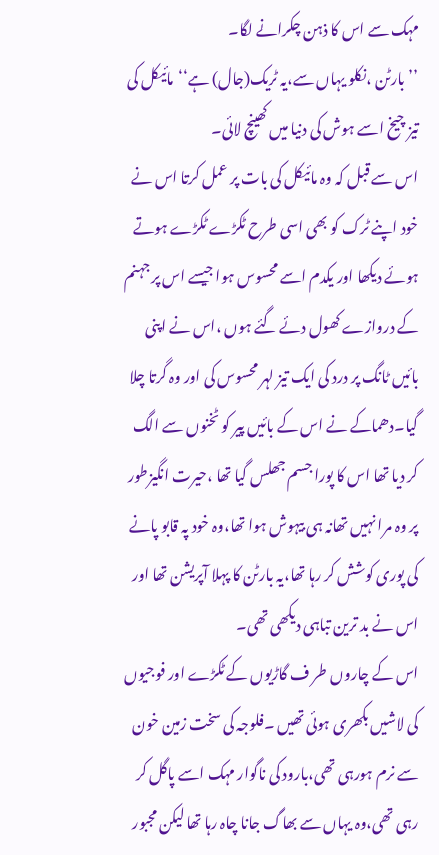مہک سے اس کا ذہن چکرانے لگا۔
’’بارٹن ،نکلو یہاں سے،یہ ٹریک(جال) ہے‘‘مائیکل کی تیز چیخ اسے ہوش کی دنیا میں کھینچ لائی۔
اس سے قبل کہ وہ مائیکل کی بات پر عمل کرتا اس نے خود اپنے ٹرک کو بھی اسی طرح ٹکڑے ٹکڑے ہوتے ہوئے دیکھا اور یکدم اسے محسوس ہوا جیسے اس پر جہنم کے دروازے کھول دئے گئے ہوں ،اس نے اپنی بائیں ٹانگ پر درد کی ایک تیز لہر محسوس کی اور وہ گرتا چلا گیا۔دھماکے نے اس کے بائیں پیر کو ٹخنوں سے الگ کر دیا تھا اس کا پورا جسم جھلس گیا تھا ،حیرت انگیزطور پر وہ مرا نہیں تھانہ ہی بیہوش ہوا تھا،وہ خود پہ قابو پانے کی پوری کوشش کر رہا تھا،یہ بارٹن کا پہلا آپریشن تھا اور اس نے بد ترین تباہی دیکھی تھی۔
اس کے چاروں طر ف گاڑیوں کے ٹکڑے اور فوجیوں کی لاشیں بکھری ہوئی تھیں ۔فلوجہ کی سخت زمین خون سے نرم ہورہی تھی،بارود کی ناگوار مہک اسے پاگل کر رہی تھی،وہ یہاں سے بھاگ جانا چاہ رہا تھا لیکن مجبور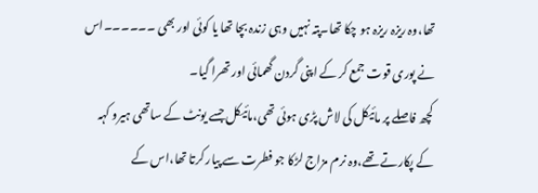تھا،وہ ریزہ ریزہ ہو چکا تھا۔پتہ نہیں وہی زندہ بچا تھا یا کوئی اور بھی ۔۔۔۔۔۔اس نے پوری قوت جمع کر کے اپنی گردن گھمائی اور تھرا گیا۔
کچھ فاصلے پر مائیکل کی لاش پڑی ہوئی تھی،مائیکل جسے یونٹ کے ساتھی ہیرو کہہ کے پکارتے تھے،وہ نرم مزاج لڑکا جو فطرت سے پیار کرتا تھا،اس کے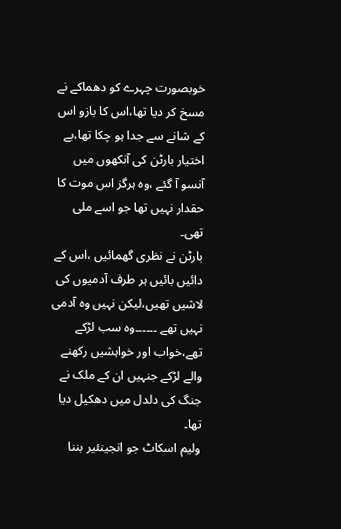خوبصورت چہرے کو دھماکے نے مسخ کر دیا تھا،اس کا بازو اس کے شانے سے جدا ہو چکا تھا،بے اختیار بارٹن کی آنکھوں میں آنسو آ گئے ،وہ ہرگز اس موت کا حقدار نہیں تھا جو اسے ملی تھی۔
بارٹن نے نظری گھمائیں ،اس کے دائیں بائیں ہر طرف آدمیوں کی لاشیں تھیں،لیکن نہیں وہ آدمی نہیں تھے ۔۔۔۔۔۔وہ سب لڑکے تھے،خواب اور خواہشیں رکھنے والے لڑکے جنہیں ان کے ملک نے جنگ کی دلدل میں دھکیل دیا تھا۔
ولیم اسکاٹ جو انجینئیر بننا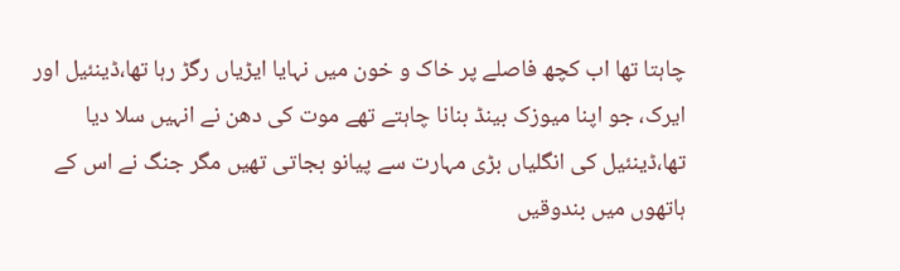چاہتا تھا اب کچھ فاصلے پر خاک و خون میں نہایا ایڑیاں رگڑ رہا تھا،ڈینئیل اور ایرک، جو اپنا میوزک بینڈ بنانا چاہتے تھے موت کی دھن نے انہیں سلا دیا تھا،ڈینئیل کی انگلیاں بڑی مہارت سے پیانو بجاتی تھیں مگر جنگ نے اس کے ہاتھوں میں بندوقیں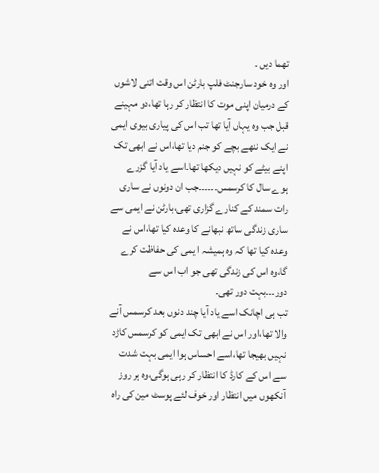تھما دیں ۔
اور وہ خود سارجنٹ فلپ بارٹن اس وقت اتنی لاشوں کے درمیان اپنی موت کا انتظار کر رہا تھا،دو مہینے قبل جب وہ یہاں آیا تھا تب اس کی پیاری بیوی ایمی نے ایک ننھے بچے کو جنم دیا تھا،اس نے ابھی تک اپنے بیٹے کو نہیں دیکھا تھا۔اسے یاد آیا گزرے ہوے سال کا کرسمس۔۔۔۔۔۔جب ان دونوں نے ساری رات سمند کے کنارے گزاری تھی،بارٹن نے ایمی سے ساری زندگی ساتھ نبھانے کا وعدہ کیا تھا،اس نے وعدہ کیا تھا کہ وہ ہمیشہ ا یمی کی حفاظت کرے گا،وہ اس کی زندگی تھی جو اب اس سے دور۔۔۔بہت دور تھی۔
تب ہی اچانک اسے یاد آیا چند دنوں بعد کرسمس آنے والا تھا،اور اس نے ابھی تک ایمی کو کرسمس کاڑد نہیں بھیجا تھا،اسے احساس ہوا ایمی بہت شدت سے اس کے کارڈ کا انتظار کر رہی ہوگی،وہ ہر روز آنکھوں میں انتظار اور خوف لئے پوسٹ مین کی راہ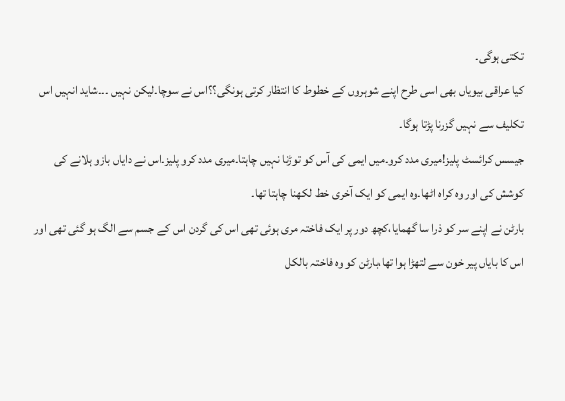تکتی ہوگی۔
کیا عراقی بیویاں بھی اسی طرح اپنے شوہروں کے خطوط کا انتظار کرتی ہونگی؟؟اس نے سوچا۔لیکن نہیں ۔۔۔شاید انہیں اس تکلیف سے نہیں گزرنا پڑتا ہوگا۔
جیسس کرائسٹ پلیز!میری مدد کرو۔میں ایمی کی آس کو توڑنا نہیں چاہتا۔میری مدد کرو پلیز۔اس نے دایاں بازو ہلانے کی کوشش کی اور وہ کراہ اٹھا۔وہ ایمی کو ایک آخری خط لکھنا چاہتا تھا۔
بارٹن نے اپنے سر کو ذرا سا گھمایا،کچھ دور پر ایک فاختہ مری ہوئی تھی اس کی گردن اس کے جسم سے الگ ہو گئی تھی اور اس کا بایاں پیر خون سے لتھڑا ہوا تھا،بارٹن کو وہ فاختہ بالکل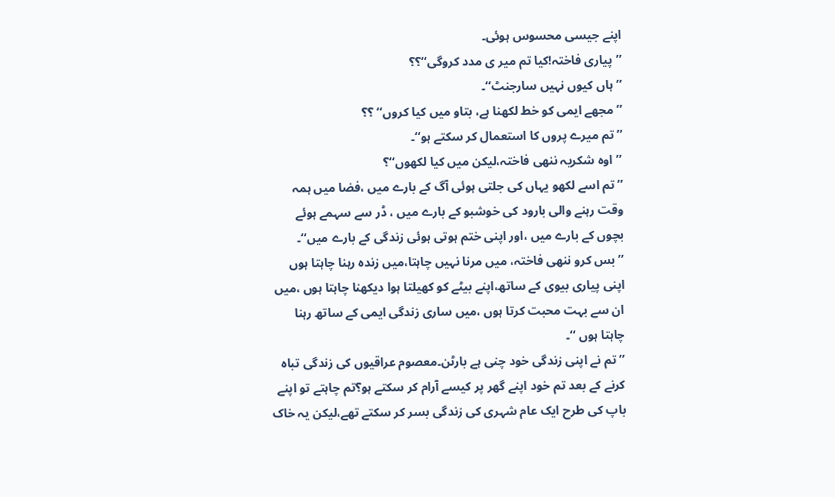اپنے جیسی محسوس ہوئی۔
’’پیاری فاختہ!کیا تم میر ی مدد کروگی‘‘؟؟
’’ہاں کیوں نہیں سارجنٹ‘‘۔
’’مجھے ایمی کو خط لکھنا ہے، بتاو میں کیا کروں‘‘ ؟؟
’’تم میرے پروں کا استعمال کر سکتے ہو‘‘۔
’’اوہ شکریہ ننھی فاختہ،لیکن میں کیا لکھوں‘‘؟
’’تم اسے لکھو یہاں کی جلتی ہوئی آگ کے بارے میں ،فضا میں ہمہ وقت رہنے والی بارود کی خوشبو کے بارے میں ، ڈر سے سہمے ہوئے بچوں کے بارے میں ،اور اپنی ختم ہوتی ہوئی زندگی کے بارے میں‘‘۔
’’بس کرو ننھی فاختہ، میں مرنا نہیں چاہتا،میں زندہ رہنا چاہتا ہوں اپنی پیاری بیوی کے ساتھ،اپنے بیٹے کو کھیلتا ہوا دیکھنا چاہتا ہوں ،میں ان سے بہت محبت کرتا ہوں ،میں ساری زندگی ایمی کے ساتھ رہنا چاہتا ہوں ‘‘۔
’’تم نے اپنی زندگی خود چنی ہے بارٹن۔معصوم عراقیوں کی زندگی تباہ کرنے کے بعد تم خود اپنے گھر پر کیسے آرام کر سکتے ہو؟تم چاہتے تو اپنے باپ کی طرح ایک عام شہری کی زندگی بسر کر سکتے تھے،لیکن یہ خاک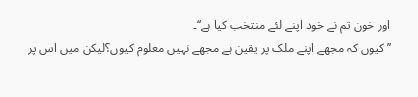اور خون تم نے خود اپنے لئے منتخب کیا ہے‘‘۔
’’کیوں کہ مجھے اپنے ملک پر یقین ہے مجھے نہیں معلوم کیوں؟لیکن میں اس پر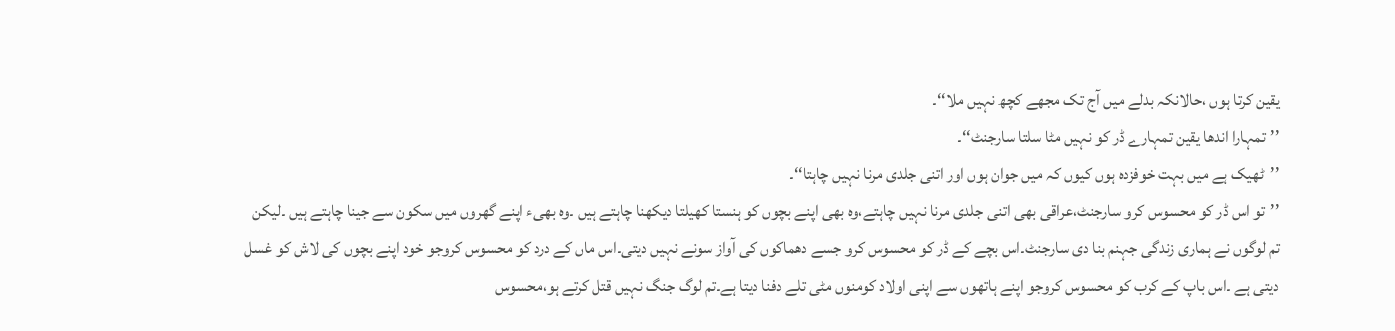یقین کرتا ہوں ،حالانکہ بدلے میں آج تک مجھے کچھ نہیں ملا‘‘۔
’’تمہارا اندھا یقین تمہارے ڈر کو نہیں مٹا سلتا سارجنٹ‘‘۔
’’ٹھیک ہے میں بہت خوفزدہ ہوں کیوں کہ میں جوان ہوں اور اتنی جلدی مرنا نہیں چاہتا‘‘۔
’’تو اس ڈر کو محسوس کرو سارجنٹ،عراقی بھی اتنی جلدی مرنا نہیں چاہتے،وہ بھی اپنے بچوں کو ہنستا کھیلتا دیکھنا چاہتے ہیں ۔وہ بھیء اپنے گھروں میں سکون سے جینا چاہتے ہیں ۔لیکن تم لوگوں نے ہماری زندگی جہنم بنا دی سارجنٹ۔اس بچے کے ڈر کو محسوس کرو جسے دھماکوں کی آواز سونے نہیں دیتی۔اس ماں کے درد کو محسوس کروجو خود اپنے بچوں کی لاش کو غسل دیتی ہے ۔اس باپ کے کرب کو محسوس کروجو اپنے ہاتھوں سے اپنی اولاد کومنوں مٹی تلے دفنا دیتا ہے۔تم لوگ جنگ نہیں قتل کرتے ہو،محسوس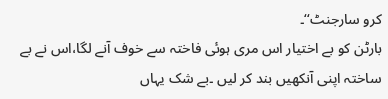کرو سارجنٹ‘‘۔
بارٹن کو بے اختیار اس مری ہوئی فاختہ سے خوف آنے لگا،اس نے بے ساختہ اپنی آنکھیں بند کر لیں ۔بے شک یہاں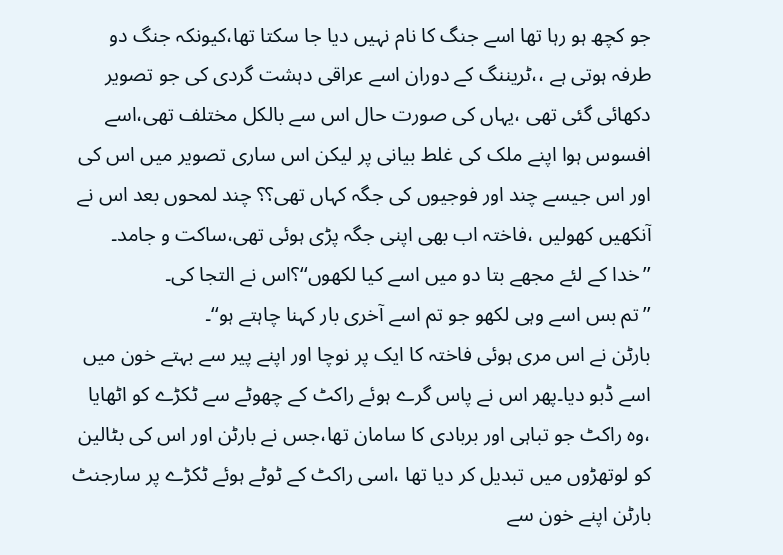جو کچھ ہو رہا تھا اسے جنگ کا نام نہیں دیا جا سکتا تھا،کیونکہ جنگ دو طرفہ ہوتی ہے ،،ٹریننگ کے دوران اسے عراقی دہشت گردی کی جو تصویر دکھائی گئی تھی ،یہاں کی صورت حال اس سے بالکل مختلف تھی،اسے افسوس ہوا اپنے ملک کی غلط بیانی پر لیکن اس ساری تصویر میں اس کی اور اس جیسے چند اور فوجیوں کی جگہ کہاں تھی؟؟ چند لمحوں بعد اس نے آنکھیں کھولیں ،فاختہ اب بھی اپنی جگہ پڑی ہوئی تھی،ساکت و جامد۔
’’خدا کے لئے مجھے بتا دو میں اسے کیا لکھوں‘‘؟اس نے التجا کی۔
’’تم بس اسے وہی لکھو جو تم اسے آخری بار کہنا چاہتے ہو‘‘۔
بارٹن نے اس مری ہوئی فاختہ کا ایک پر نوچا اور اپنے پیر سے بہتے خون میں اسے ڈبو دیا۔پھر اس نے پاس گرے ہوئے راکٹ کے چھوٹے سے ٹکڑے کو اٹھایا ،وہ راکٹ جو تباہی اور بربادی کا سامان تھا،جس نے بارٹن اور اس کی بٹالین کو لوتھڑوں میں تبدیل کر دیا تھا ،اسی راکٹ کے ٹوٹے ہوئے ٹکڑے پر سارجنٹ بارٹن اپنے خون سے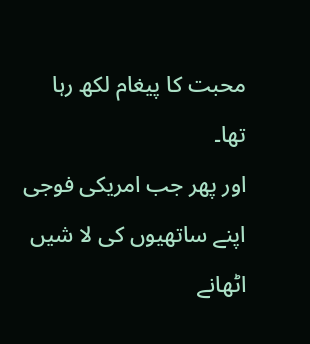محبت کا پیغام لکھ رہا تھا۔
اور پھر جب امریکی فوجی اپنے ساتھیوں کی لا شیں اٹھانے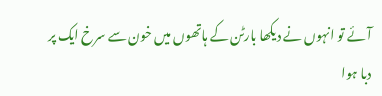آئے تو انہوں نے دیکھا بارٹن کے ہاتھوں میں خون سے سرخ ایک پر دبا ہوا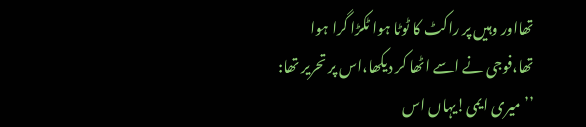تھااور وہیں پر راکٹ کا ٹوٹا ہوا ٹکڑا گرا ہوا تھا،فوجی نے اسے اٹھا کر دیکھا،اس پر تحریر تھا:
’’میری ایمی!یہاں اس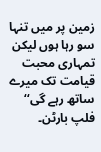زمین پر میں تنہا سو رہا ہوں لیکن تمہاری محبت قیامت تک میرے ساتھ رہے گی‘‘
فلپ بارٹن۔